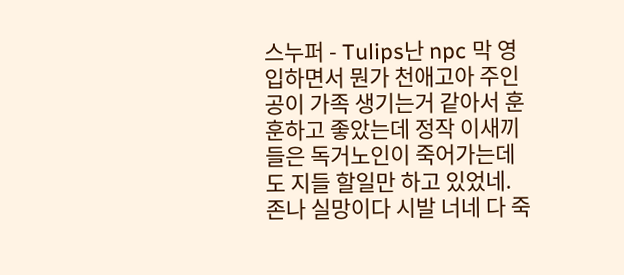스누퍼 - Tulips난 npc 막 영입하면서 뭔가 천애고아 주인공이 가족 생기는거 같아서 훈훈하고 좋았는데 정작 이새끼들은 독거노인이 죽어가는데도 지들 할일만 하고 있었네. 존나 실망이다 시발 너네 다 죽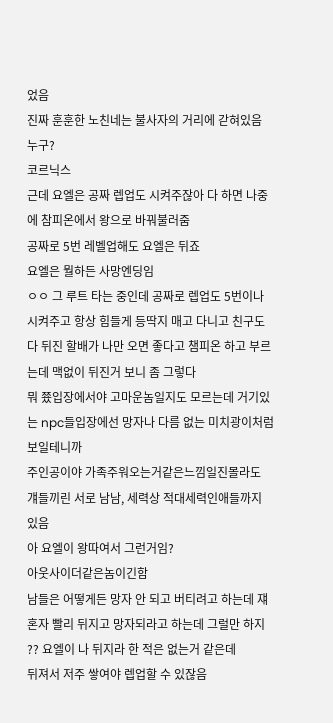었음
진짜 훈훈한 노친네는 불사자의 거리에 갇혀있음
누구?
코르닉스
근데 요엘은 공짜 렙업도 시켜주잖아 다 하면 나중에 참피온에서 왕으로 바꿔불러줌
공짜로 5번 레벨업해도 요엘은 뒤죠
요엘은 뭘하든 사망엔딩임
ㅇㅇ 그 루트 타는 중인데 공짜로 렙업도 5번이나 시켜주고 항상 힘들게 등딱지 매고 다니고 친구도 다 뒤진 할배가 나만 오면 좋다고 챔피온 하고 부르는데 맥없이 뒤진거 보니 좀 그렇다
뭐 쭀입장에서야 고마운놈일지도 모르는데 거기있는 npc들입장에선 망자나 다름 없는 미치광이처럼 보일테니까
주인공이야 가족주워오는거같은느낌일진몰라도 걔들끼린 서로 남남, 세력상 적대세력인애들까지 있음
아 요엘이 왕따여서 그런거임?
아웃사이더같은놈이긴함
남들은 어떻게든 망자 안 되고 버티려고 하는데 쟤 혼자 빨리 뒤지고 망자되라고 하는데 그럴만 하지
?? 요엘이 나 뒤지라 한 적은 없는거 같은데
뒤져서 저주 쌓여야 렙업할 수 있잖음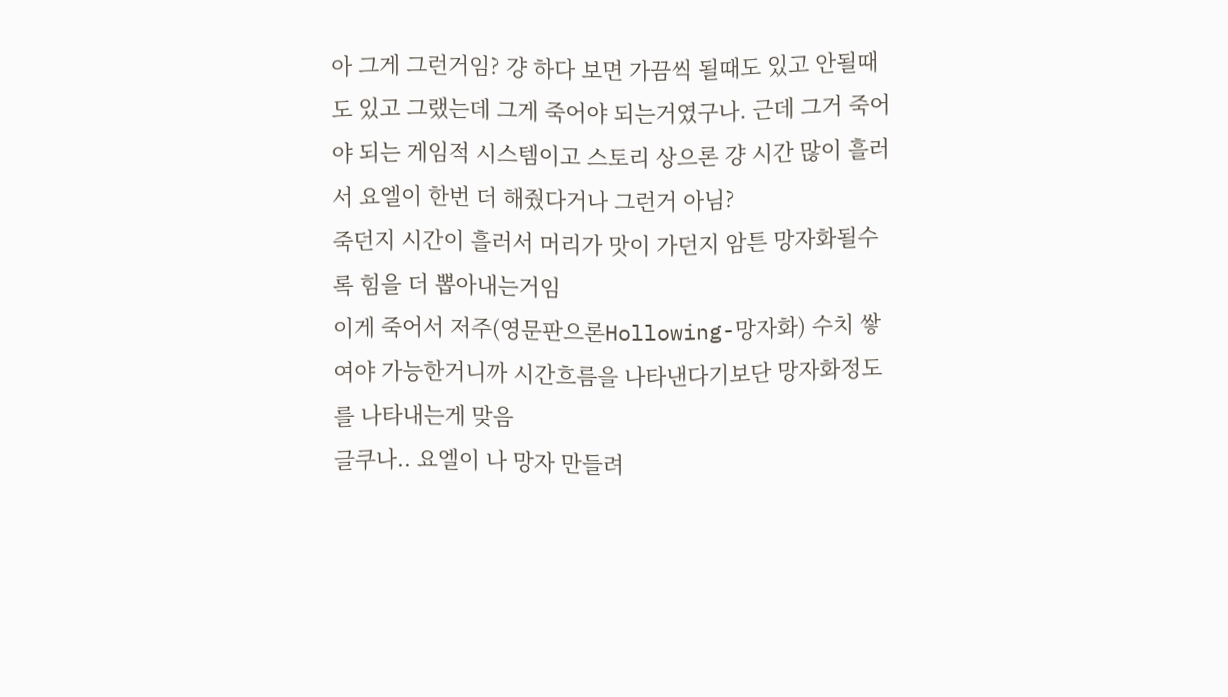아 그게 그런거임? 걍 하다 보면 가끔씩 될때도 있고 안될때도 있고 그랬는데 그게 죽어야 되는거였구나. 근데 그거 죽어야 되는 게임적 시스템이고 스토리 상으론 걍 시간 많이 흘러서 요엘이 한번 더 해줬다거나 그런거 아님?
죽던지 시간이 흘러서 머리가 맛이 가던지 암튼 망자화될수록 힘을 더 뽑아내는거임
이게 죽어서 저주(영문판으론Hollowing-망자화) 수치 쌓여야 가능한거니까 시간흐름을 나타낸다기보단 망자화정도를 나타내는게 맞음
글쿠나.. 요엘이 나 망자 만들려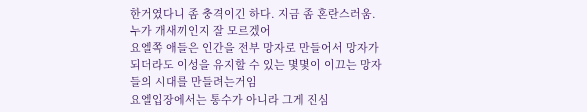한거였다니 좀 충격이긴 하다. 지금 좀 혼란스러움. 누가 개새끼인지 잘 모르겠어
요엘쪽 애들은 인간을 전부 망자로 만들어서 망자가 되더라도 이성을 유지할 수 있는 몇몇이 이끄는 망자들의 시대를 만들려는거임
요엘입장에서는 통수가 아니라 그게 진심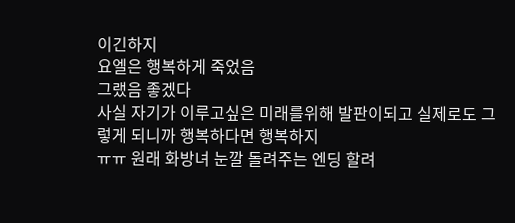이긴하지
요엘은 행복하게 죽었음
그랬음 좋겠다
사실 자기가 이루고싶은 미래를위해 발판이되고 실제로도 그렇게 되니까 행복하다면 행복하지
ㅠㅠ 원래 화방녀 눈깔 돌려주는 엔딩 할려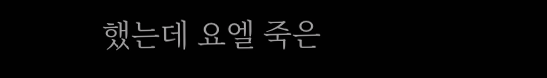했는데 요엘 죽은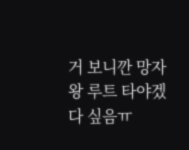거 보니깐 망자왕 루트 타야겠다 싶음ㅠ